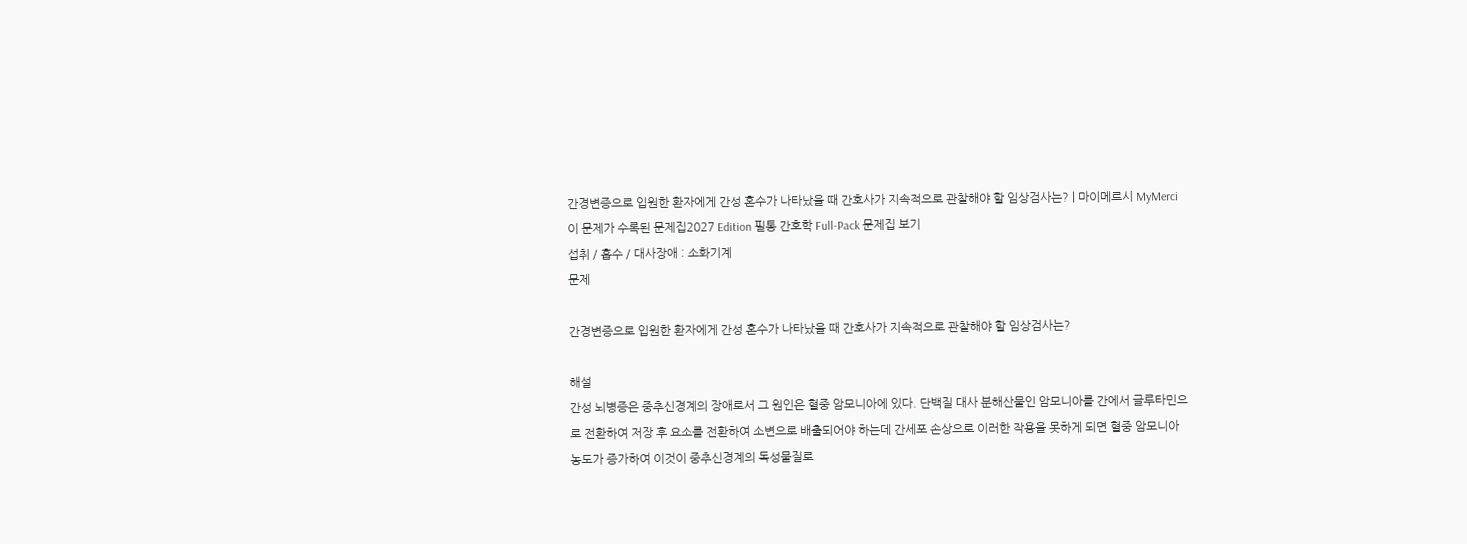간경변증으로 입원한 환자에게 간성 혼수가 나타났을 때 간호사가 지속적으로 관찰해야 할 임상검사는? | 마이메르시 MyMerci
이 문제가 수록된 문제집2027 Edition 필통 간호학 Full-Pack 문제집 보기
섭취 / 흡수 / 대사장애 : 소화기계
문제

간경변증으로 입원한 환자에게 간성 혼수가 나타났을 때 간호사가 지속적으로 관찰해야 할 임상검사는?

해설
간성 뇌병증은 중추신경계의 장애로서 그 원인은 혈중 암모니아에 있다. 단백질 대사 분해산물인 암모니아를 간에서 글루타민으로 전환하여 저장 후 요소를 전환하여 소변으로 배출되어야 하는데 간세포 손상으로 이러한 작용을 못하게 되면 혈중 암모니아 농도가 증가하여 이것이 중추신경계의 독성물질로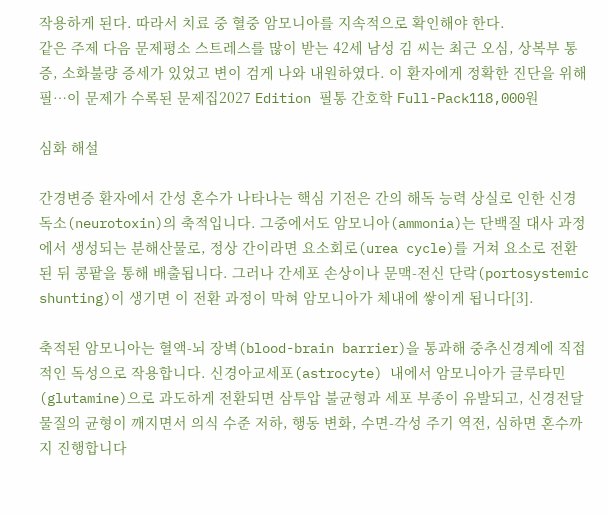작용하게 된다. 따라서 치료 중 혈중 암모니아를 지속적으로 확인해야 한다.
같은 주제 다음 문제평소 스트레스를 많이 받는 42세 남성 김 씨는 최근 오심, 상복부 통증, 소화불량 증세가 있었고 변이 검게 나와 내원하였다. 이 환자에게 정확한 진단을 위해 필…이 문제가 수록된 문제집2027 Edition 필통 간호학 Full-Pack118,000원

심화 해설

간경변증 환자에서 간성 혼수가 나타나는 핵심 기전은 간의 해독 능력 상실로 인한 신경독소(neurotoxin)의 축적입니다. 그중에서도 암모니아(ammonia)는 단백질 대사 과정에서 생성되는 분해산물로, 정상 간이라면 요소회로(urea cycle)를 거쳐 요소로 전환된 뒤 콩팥을 통해 배출됩니다. 그러나 간세포 손상이나 문맥-전신 단락(portosystemic shunting)이 생기면 이 전환 과정이 막혀 암모니아가 체내에 쌓이게 됩니다[3].

축적된 암모니아는 혈액-뇌 장벽(blood-brain barrier)을 통과해 중추신경계에 직접적인 독성으로 작용합니다. 신경아교세포(astrocyte) 내에서 암모니아가 글루타민(glutamine)으로 과도하게 전환되면 삼투압 불균형과 세포 부종이 유발되고, 신경전달물질의 균형이 깨지면서 의식 수준 저하, 행동 변화, 수면-각성 주기 역전, 심하면 혼수까지 진행합니다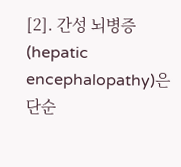[2]. 간성 뇌병증(hepatic encephalopathy)은 단순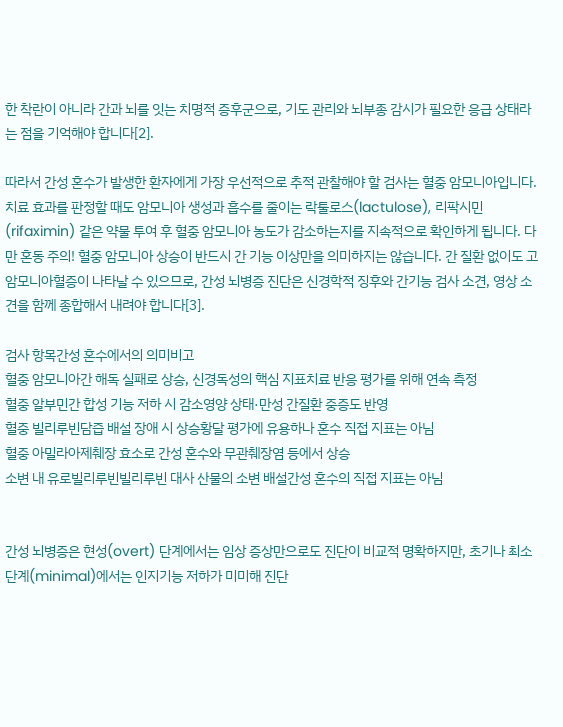한 착란이 아니라 간과 뇌를 잇는 치명적 증후군으로, 기도 관리와 뇌부종 감시가 필요한 응급 상태라는 점을 기억해야 합니다[2].

따라서 간성 혼수가 발생한 환자에게 가장 우선적으로 추적 관찰해야 할 검사는 혈중 암모니아입니다. 치료 효과를 판정할 때도 암모니아 생성과 흡수를 줄이는 락툴로스(lactulose), 리팍시민(rifaximin) 같은 약물 투여 후 혈중 암모니아 농도가 감소하는지를 지속적으로 확인하게 됩니다. 다만 혼동 주의! 혈중 암모니아 상승이 반드시 간 기능 이상만을 의미하지는 않습니다. 간 질환 없이도 고암모니아혈증이 나타날 수 있으므로, 간성 뇌병증 진단은 신경학적 징후와 간기능 검사 소견, 영상 소견을 함께 종합해서 내려야 합니다[3].

검사 항목간성 혼수에서의 의미비고
혈중 암모니아간 해독 실패로 상승, 신경독성의 핵심 지표치료 반응 평가를 위해 연속 측정
혈중 알부민간 합성 기능 저하 시 감소영양 상태·만성 간질환 중증도 반영
혈중 빌리루빈담즙 배설 장애 시 상승황달 평가에 유용하나 혼수 직접 지표는 아님
혈중 아밀라아제췌장 효소로 간성 혼수와 무관췌장염 등에서 상승
소변 내 유로빌리루빈빌리루빈 대사 산물의 소변 배설간성 혼수의 직접 지표는 아님


간성 뇌병증은 현성(overt) 단계에서는 임상 증상만으로도 진단이 비교적 명확하지만, 초기나 최소 단계(minimal)에서는 인지기능 저하가 미미해 진단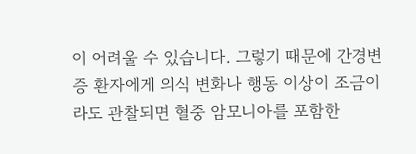이 어려울 수 있습니다. 그렇기 때문에 간경변증 환자에게 의식 변화나 행동 이상이 조금이라도 관찰되면 혈중 암모니아를 포함한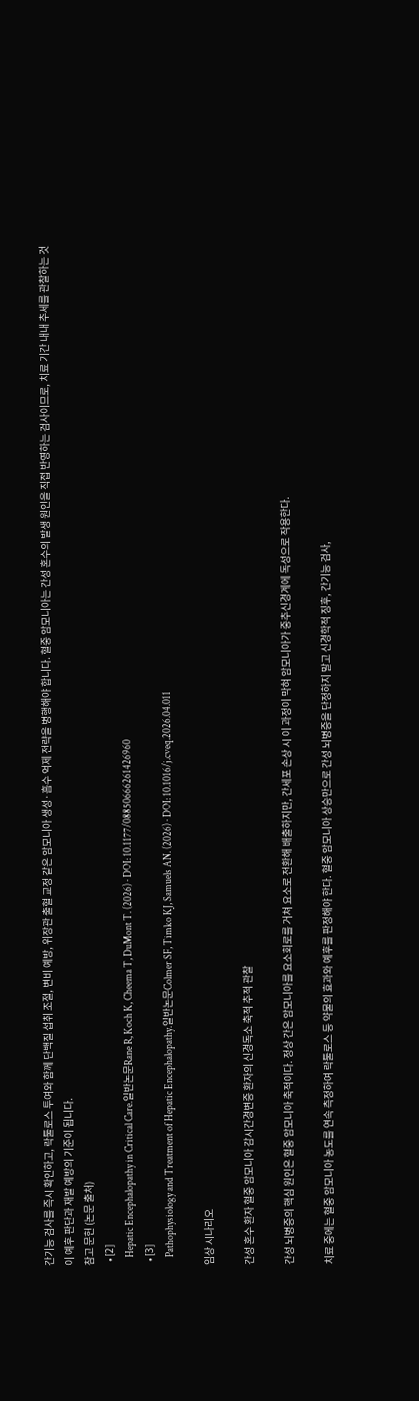간기능 검사를 즉시 확인하고, 락툴로스 투여와 함께 단백질 섭취 조절, 변비 예방, 위장관 출혈 교정 같은 암모니아 생성·흡수 억제 전략을 병행해야 합니다. 혈중 암모니아는 간성 혼수의 발생 원인을 직접 반영하는 검사이므로, 치료 기간 내내 추세를 관찰하는 것이 예후 판단과 재발 예방의 기준이 됩니다.
참고 문헌 (논문 출처)
  • [2]
    Hepatic Encephalopathy in Critical Care.일반논문Rane R, Koch K, Cheema T, DuMont T. (2026) · DOI: 10.1177/08850666261426960
  • [3]
    Pathophysiology and Treatment of Hepatic Encephalopathy.일반논문Colmer SF, Timko KJ, Samuels AN. (2026) · DOI: 10.1016/j.cveq.2026.04.011

임상 시나리오

간성 혼수 환자 혈중 암모니아 감시간경변증 환자의 신경독소 축적 추적 관찰

간성 뇌병증의 핵심 원인은 혈중 암모니아 축적이다. 정상 간은 암모니아를 요소회로를 거쳐 요소로 전환해 배출하지만, 간세포 손상 시 이 과정이 막혀 암모니아가 중추신경계에 독성으로 작용한다.

치료 중에는 혈중 암모니아 농도를 연속 측정하여 락툴로스 등 약물의 효과와 예후를 판정해야 한다. 혈중 암모니아 상승만으로 간성 뇌병증을 단정하지 말고 신경학적 징후, 간기능 검사,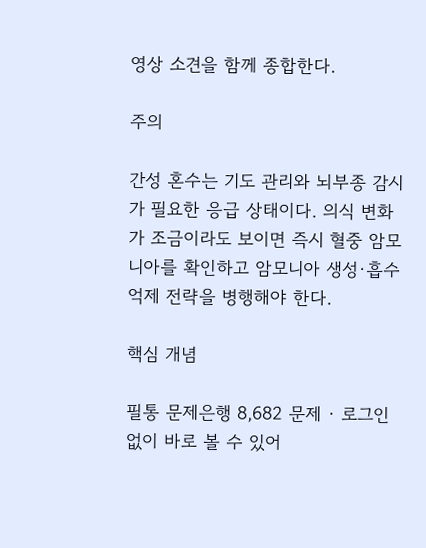영상 소견을 함께 종합한다.

주의

간성 혼수는 기도 관리와 뇌부종 감시가 필요한 응급 상태이다. 의식 변화가 조금이라도 보이면 즉시 혈중 암모니아를 확인하고 암모니아 생성·흡수 억제 전략을 병행해야 한다.

핵심 개념

필통 문제은행 8,682 문제 · 로그인 없이 바로 볼 수 있어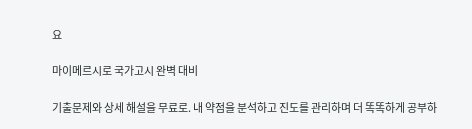요

마이메르시로 국가고시 완벽 대비

기출문제와 상세 해설을 무료로. 내 약점을 분석하고 진도를 관리하며 더 똑똑하게 공부하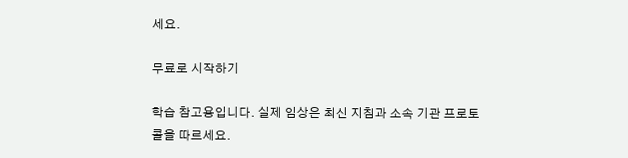세요.

무료로 시작하기

학습 참고용입니다. 실제 임상은 최신 지침과 소속 기관 프로토콜을 따르세요.